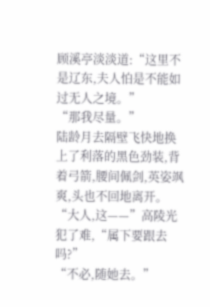顾溪亭淡淡道:“这里不是辽东,夫人怕是不能如过无人之境。”
“那我尽量。”
陆龄月去隔壁飞快地换上了利落的黑色劲装,背着弓箭,腰间佩剑,英姿飒爽,头也不回地离开。
“大人,这——”高陵光犯了难,“属下要跟去吗?”
“不必,随她去。”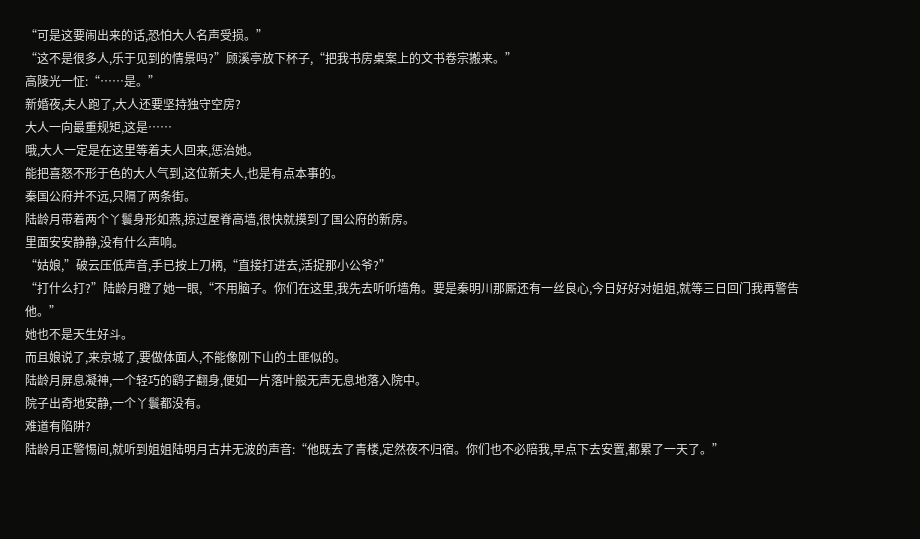“可是这要闹出来的话,恐怕大人名声受损。”
“这不是很多人,乐于见到的情景吗?”顾溪亭放下杯子,“把我书房桌案上的文书卷宗搬来。”
高陵光一怔:“……是。”
新婚夜,夫人跑了,大人还要坚持独守空房?
大人一向最重规矩,这是……
哦,大人一定是在这里等着夫人回来,惩治她。
能把喜怒不形于色的大人气到,这位新夫人,也是有点本事的。
秦国公府并不远,只隔了两条街。
陆龄月带着两个丫鬟身形如燕,掠过屋脊高墙,很快就摸到了国公府的新房。
里面安安静静,没有什么声响。
“姑娘,”破云压低声音,手已按上刀柄,“直接打进去,活捉那小公爷?”
“打什么打?”陆龄月瞪了她一眼,“不用脑子。你们在这里,我先去听听墙角。要是秦明川那厮还有一丝良心,今日好好对姐姐,就等三日回门我再警告他。”
她也不是天生好斗。
而且娘说了,来京城了,要做体面人,不能像刚下山的土匪似的。
陆龄月屏息凝神,一个轻巧的鹞子翻身,便如一片落叶般无声无息地落入院中。
院子出奇地安静,一个丫鬟都没有。
难道有陷阱?
陆龄月正警惕间,就听到姐姐陆明月古井无波的声音:“他既去了青楼,定然夜不归宿。你们也不必陪我,早点下去安置,都累了一天了。”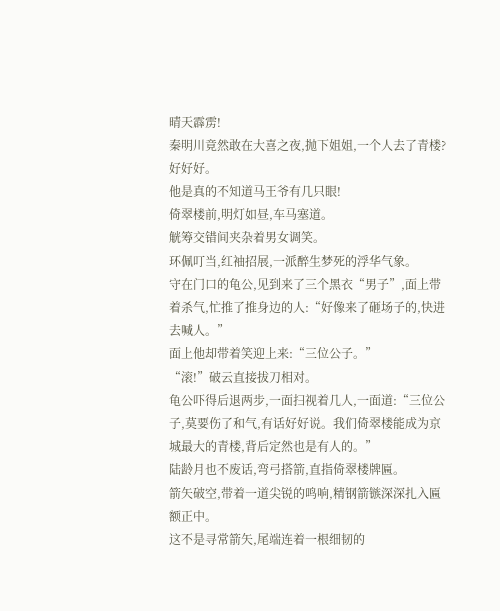晴天霹雳!
秦明川竟然敢在大喜之夜,抛下姐姐,一个人去了青楼?
好好好。
他是真的不知道马王爷有几只眼!
倚翠楼前,明灯如昼,车马塞道。
觥筹交错间夹杂着男女调笑。
环佩叮当,红袖招展,一派醉生梦死的浮华气象。
守在门口的龟公,见到来了三个黑衣“男子”,面上带着杀气,忙推了推身边的人:“好像来了砸场子的,快进去喊人。”
面上他却带着笑迎上来:“三位公子。”
“滚!”破云直接拔刀相对。
龟公吓得后退两步,一面扫视着几人,一面道:“三位公子,莫要伤了和气,有话好好说。我们倚翠楼能成为京城最大的青楼,背后定然也是有人的。”
陆龄月也不废话,弯弓搭箭,直指倚翠楼牌匾。
箭矢破空,带着一道尖锐的鸣响,精钢箭镞深深扎入匾额正中。
这不是寻常箭矢,尾端连着一根细韧的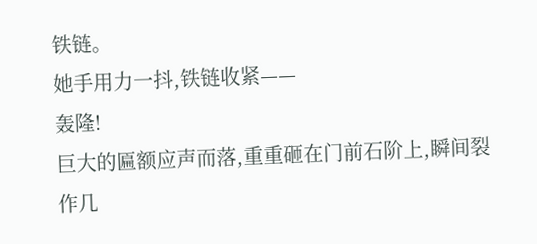铁链。
她手用力一抖,铁链收紧——
轰隆!
巨大的匾额应声而落,重重砸在门前石阶上,瞬间裂作几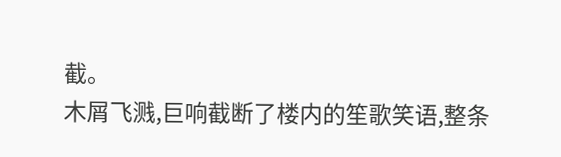截。
木屑飞溅,巨响截断了楼内的笙歌笑语,整条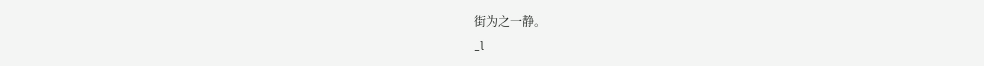街为之一静。
_l